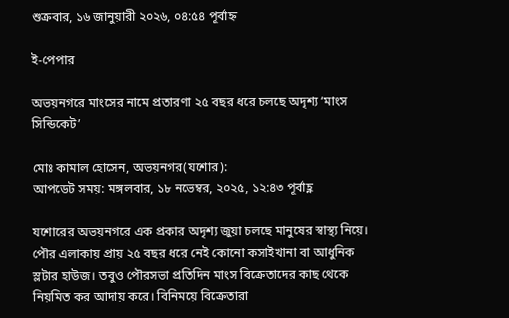শুক্রবার, ১৬ জানুয়ারী ২০২৬, ০৪:৫৪ পূর্বাহ্ন

ই-পেপার

অভয়নগরে মাংসের নামে প্রতারণা ২৫ বছর ধরে চলছে অদৃশ্য ‘মাংস সিন্ডিকেট’

মোঃ কামাল হোসেন, অভয়নগর(যশোর):
আপডেট সময়: মঙ্গলবার, ১৮ নভেম্বর, ২০২৫, ১২:৪৩ পূর্বাহ্ণ

যশোরের অভয়নগরে এক প্রকার অদৃশ্য জুয়া চলছে মানুষের স্বাস্থ্য নিয়ে। পৌর এলাকায় প্রায় ২৫ বছর ধরে নেই কোনো কসাইখানা বা আধুনিক স্লটার হাউজ। তবুও পৌরসভা প্রতিদিন মাংস বিক্রেতাদের কাছ থেকে নিয়মিত কর আদায় করে। বিনিময়ে বিক্রেতারা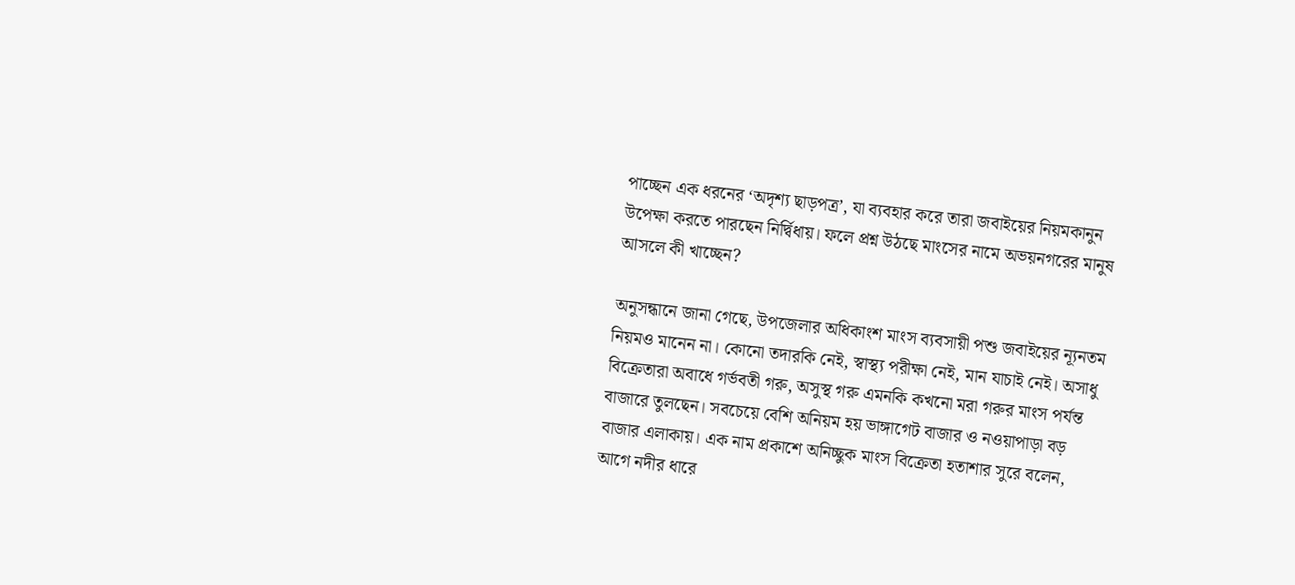পাচ্ছেন এক ধরনের ‘অদৃশ্য ছাড়পত্র’, যা ব্যবহার করে তারা জবাইয়ের নিয়মকানুন উপেক্ষা করতে পারছেন নির্দ্বিধায়। ফলে প্রশ্ন উঠছে মাংসের নামে অভয়নগরের মানুষ আসলে কী খাচ্ছেন?

অনুসন্ধানে জানা গেছে, উপজেলার অধিকাংশ মাংস ব্যবসায়ী পশু জবাইয়ের ন্যূনতম নিয়মও মানেন না। কোনো তদারকি নেই, স্বাস্থ্য পরীক্ষা নেই, মান যাচাই নেই। অসাধু বিক্রেতারা অবাধে গর্ভবতী গরু, অসুস্থ গরু এমনকি কখনো মরা গরুর মাংস পর্যন্ত বাজারে তুলছেন। সবচেয়ে বেশি অনিয়ম হয় ভাঙ্গাগেট বাজার ও নওয়াপাড়া বড় বাজার এলাকায়। এক নাম প্রকাশে অনিচ্ছুক মাংস বিক্রেতা হতাশার সুরে বলেন, আগে নদীর ধারে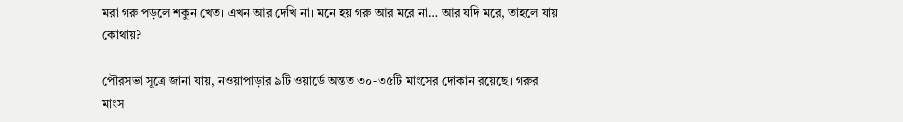মরা গরু পড়লে শকুন খেত। এখন আর দেখি না। মনে হয় গরু আর মরে না… আর যদি মরে, তাহলে যায় কোথায়?

পৌরসভা সূত্রে জানা যায়, নওয়াপাড়ার ৯টি ওয়ার্ডে অন্তত ৩০-৩৫টি মাংসের দোকান রয়েছে। গরুর মাংস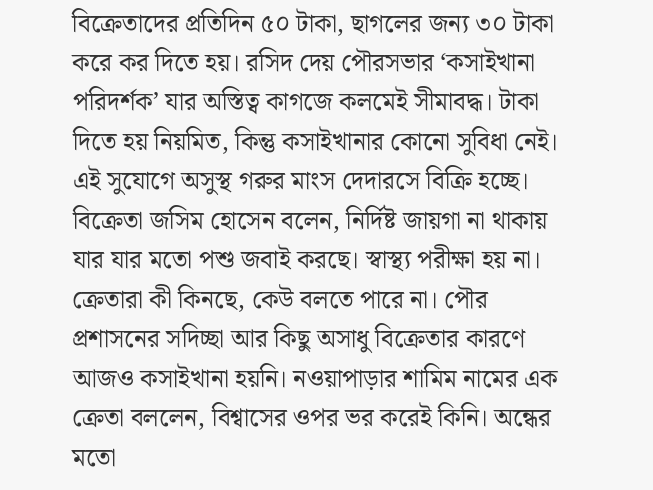বিক্রেতাদের প্রতিদিন ৫০ টাকা, ছাগলের জন্য ৩০ টাকা করে কর দিতে হয়। রসিদ দেয় পৌরসভার ‘কসাইখানা পরিদর্শক’ যার অস্তিত্ব কাগজে কলমেই সীমাবদ্ধ। টাকা দিতে হয় নিয়মিত, কিন্তু কসাইখানার কোনো সুবিধা নেই। এই সুযোগে অসুস্থ গরুর মাংস দেদারসে বিক্রি হচ্ছে। বিক্রেতা জসিম হোসেন বলেন, নির্দিষ্ট জায়গা না থাকায় যার যার মতো পশু জবাই করছে। স্বাস্থ্য পরীক্ষা হয় না। ক্রেতারা কী কিনছে, কেউ বলতে পারে না। পৌর প্রশাসনের সদিচ্ছা আর কিছু অসাধু বিক্রেতার কারণে আজও কসাইখানা হয়নি। নওয়াপাড়ার শামিম নামের এক ক্রেতা বললেন, বিশ্বাসের ওপর ভর করেই কিনি। অন্ধের মতো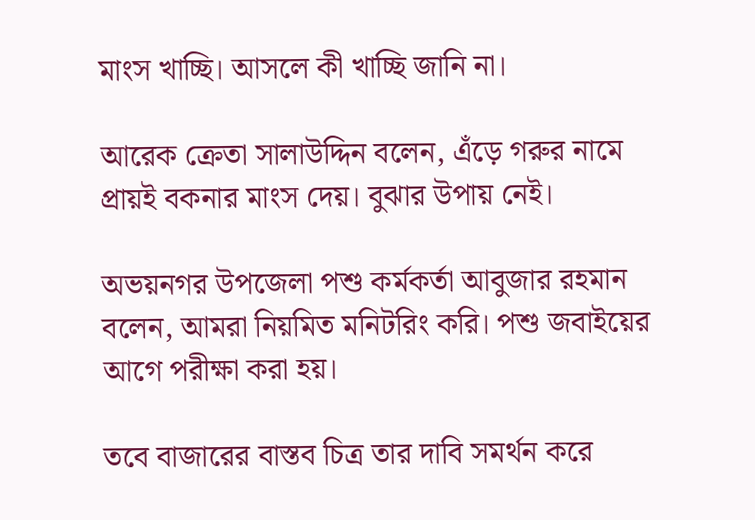মাংস খাচ্ছি। আসলে কী খাচ্ছি জানি না।

আরেক ক্রেতা সালাউদ্দিন বলেন, এঁড়ে গরুর নামে প্রায়ই বকনার মাংস দেয়। বুঝার উপায় নেই।

অভয়নগর উপজেলা পশু কর্মকর্তা আবুজার রহমান বলেন, আমরা নিয়মিত মনিটরিং করি। পশু জবাইয়ের আগে পরীক্ষা করা হয়।

তবে বাজারের বাস্তব চিত্র তার দাবি সমর্থন করে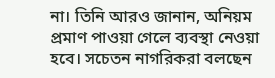না। তিনি আরও জানান, অনিয়ম প্রমাণ পাওয়া গেলে ব্যবস্থা নেওয়া হবে। সচেতন নাগরিকরা বলছেন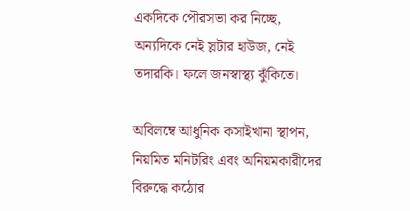একদিকে পৌরসভা কর নিচ্ছে, অন্যদিকে নেই স্লটার হাউজ, নেই তদারকি। ফলে জনস্বাস্থ্য ঝুঁকিতে।

অবিলম্বে আধুনিক কসাইখানা স্থাপন, নিয়মিত মনিটরিং এবং অনিয়মকারীদের বিরুদ্ধে কঠোর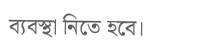ব্যবস্থা নিতে হবে।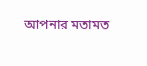আপনার মতামত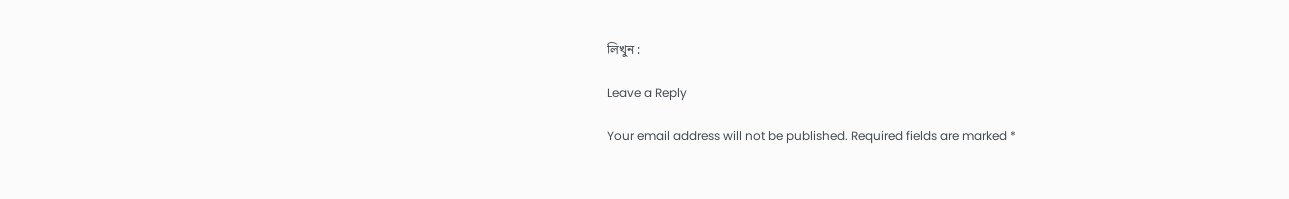লিখুন :

Leave a Reply

Your email address will not be published. Required fields are marked *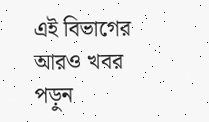এই বিভাগের আরও খবর পড়ুন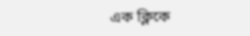এক ক্লিকে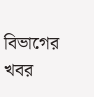বিভাগের খবর